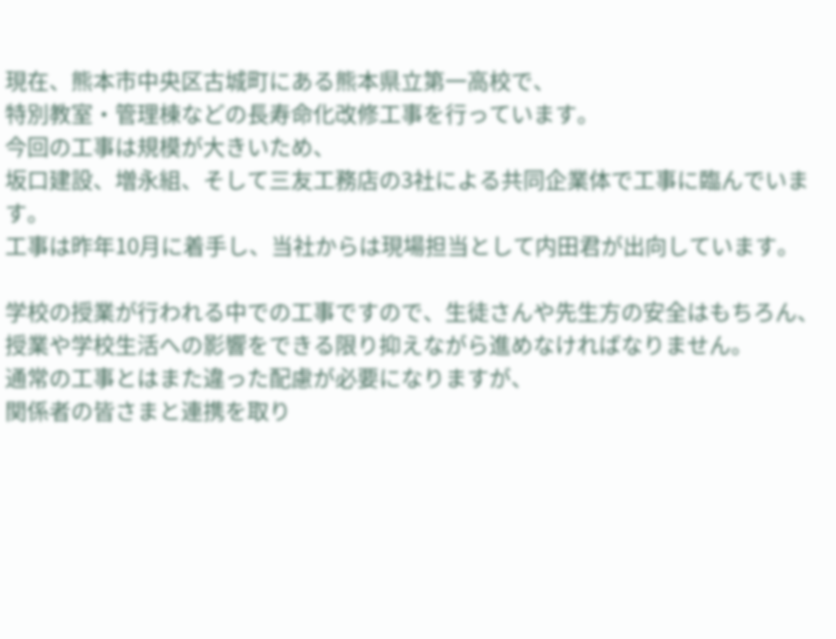現在、熊本市中央区古城町にある熊本県立第一高校で、
特別教室・管理棟などの長寿命化改修工事を行っています。
今回の工事は規模が大きいため、
坂口建設、増永組、そして三友工務店の3社による共同企業体で工事に臨んでいます。
工事は昨年10月に着手し、当社からは現場担当として内田君が出向しています。

学校の授業が行われる中での工事ですので、生徒さんや先生方の安全はもちろん、
授業や学校生活への影響をできる限り抑えながら進めなければなりません。
通常の工事とはまた違った配慮が必要になりますが、
関係者の皆さまと連携を取り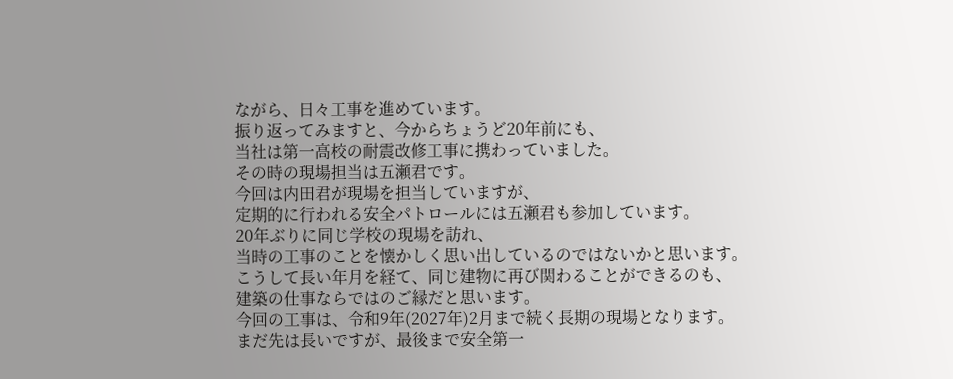ながら、日々工事を進めています。
振り返ってみますと、今からちょうど20年前にも、
当社は第一高校の耐震改修工事に携わっていました。
その時の現場担当は五瀬君です。
今回は内田君が現場を担当していますが、
定期的に行われる安全パトロールには五瀬君も参加しています。
20年ぶりに同じ学校の現場を訪れ、
当時の工事のことを懐かしく思い出しているのではないかと思います。
こうして長い年月を経て、同じ建物に再び関わることができるのも、
建築の仕事ならではのご縁だと思います。
今回の工事は、令和9年(2027年)2月まで続く長期の現場となります。
まだ先は長いですが、最後まで安全第一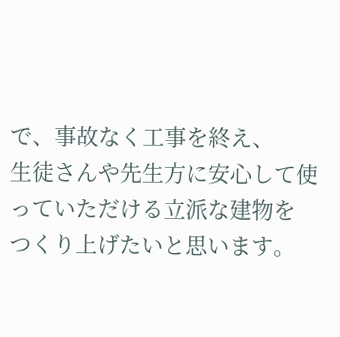で、事故なく工事を終え、
生徒さんや先生方に安心して使っていただける立派な建物を
つくり上げたいと思います。